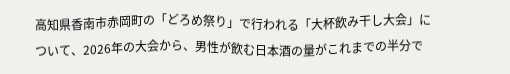高知県香南市赤岡町の「どろめ祭り」で行われる「大杯飲み干し大会」について、2026年の大会から、男性が飲む日本酒の量がこれまでの半分で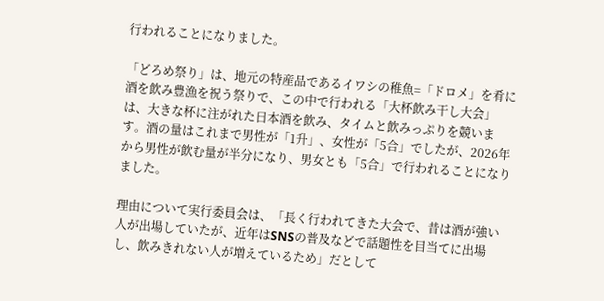行われることになりました。

「どろめ祭り」は、地元の特産品であるイワシの稚魚=「ドロメ」を肴に酒を飲み豊漁を祝う祭りで、この中で行われる「大杯飲み干し大会」は、大きな杯に注がれた日本酒を飲み、タイムと飲みっぷりを競います。酒の量はこれまで男性が「1升」、女性が「5合」でしたが、2026年から男性が飲む量が半分になり、男女とも「5合」で行われることになりました。

理由について実行委員会は、「長く行われてきた大会で、昔は酒が強い人が出場していたが、近年はSNSの普及などで話題性を目当てに出場し、飲みきれない人が増えているため」だとして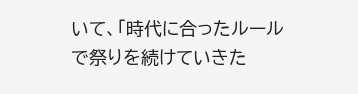いて、「時代に合ったルールで祭りを続けていきた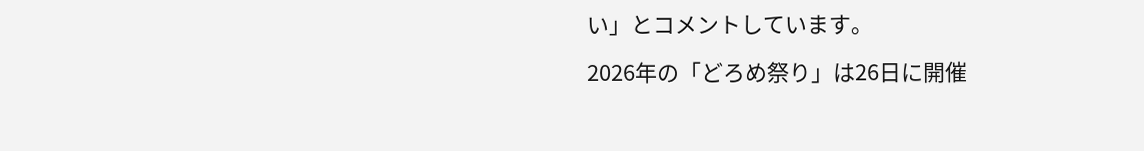い」とコメントしています。

2026年の「どろめ祭り」は26日に開催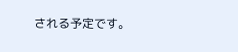される予定です。